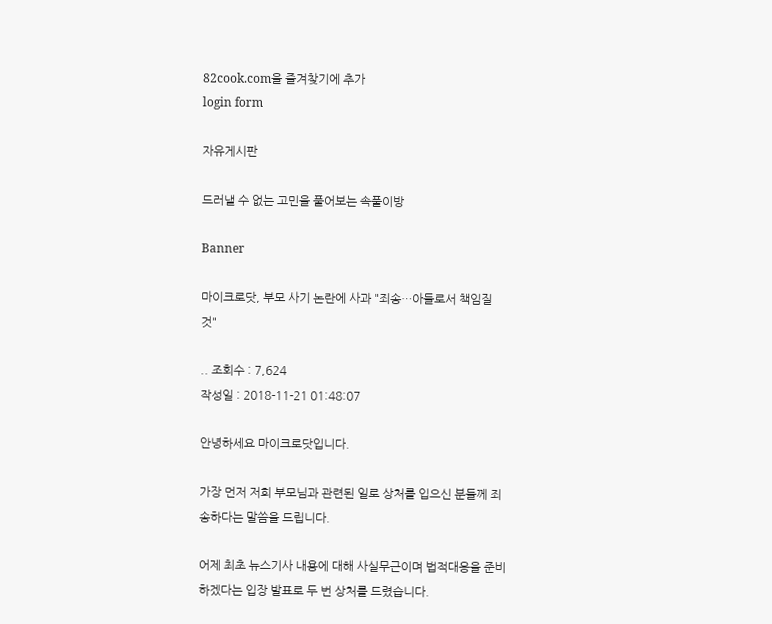82cook.com을 즐겨찾기에 추가
login form

자유게시판

드러낼 수 없는 고민을 풀어보는 속풀이방

Banner

마이크로닷, 부모 사기 논란에 사과 "죄송…아들로서 책임질 것"

.. 조회수 : 7,624
작성일 : 2018-11-21 01:48:07

안녕하세요 마이크로닷입니다.

가장 먼저 저희 부모님과 관련된 일로 상처를 입으신 분들께 죄송하다는 말씀을 드립니다.

어제 최초 뉴스기사 내용에 대해 사실무근이며 법적대응을 준비하겠다는 입장 발표로 두 번 상처를 드렸습니다.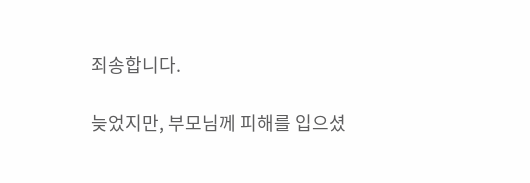죄송합니다.

늦었지만, 부모님께 피해를 입으셨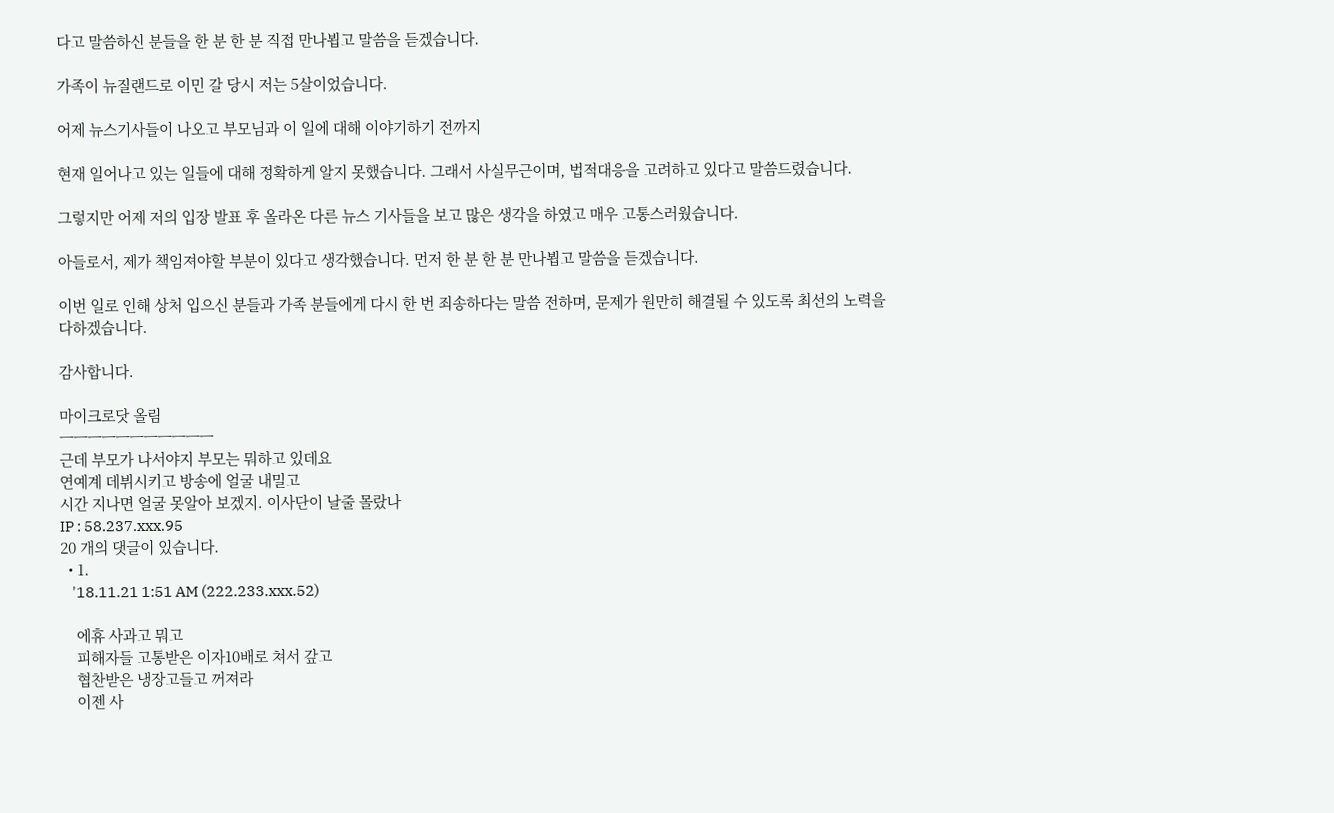다고 말씀하신 분들을 한 분 한 분 직접 만나뵙고 말씀을 듣겠습니다.

가족이 뉴질랜드로 이민 갈 당시 저는 5살이었습니다.

어제 뉴스기사들이 나오고 부모님과 이 일에 대해 이야기하기 전까지

현재 일어나고 있는 일들에 대해 정확하게 알지 못했습니다. 그래서 사실무근이며, 법적대응을 고려하고 있다고 말씀드렸습니다.

그렇지만 어제 저의 입장 발표 후 올라온 다른 뉴스 기사들을 보고 많은 생각을 하였고 매우 고통스러웠습니다.

아들로서, 제가 책임져야할 부분이 있다고 생각했습니다. 먼저 한 분 한 분 만나뵙고 말씀을 듣겠습니다.

이번 일로 인해 상처 입으신 분들과 가족 분들에게 다시 한 번 죄송하다는 말씀 전하며, 문제가 원만히 해결될 수 있도록 최선의 노력을 다하겠습니다.

감사합니다.

마이크로닷 올림
ㅡㅡㅡㅡㅡㅡㅡㅡㅡㅡㅡ
근데 부모가 나서야지 부모는 뭐하고 있데요
연예계 데뷔시키고 방송에 얼굴 내밀고
시간 지나면 얼굴 못알아 보겠지. 이사단이 날줄 몰랐나
IP : 58.237.xxx.95
20 개의 댓글이 있습니다.
  • 1.
    '18.11.21 1:51 AM (222.233.xxx.52)

    에휴 사과고 뭐고
    피해자들 고통받은 이자10배로 쳐서 갚고
    협찬받은 냉장고들고 꺼져라
    이젠 사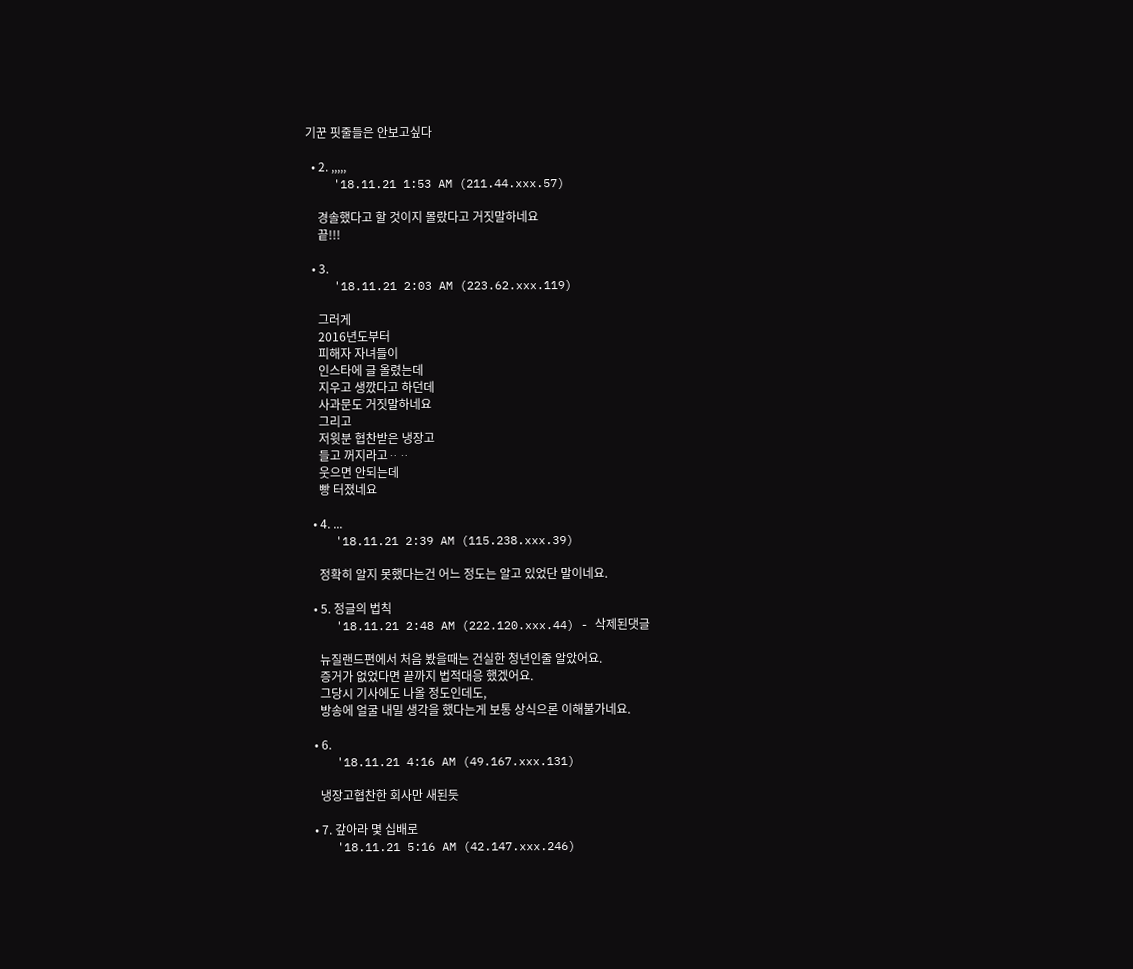기꾼 핏줄들은 안보고싶다

  • 2. ,,,,,
    '18.11.21 1:53 AM (211.44.xxx.57)

    경솔했다고 할 것이지 몰랐다고 거짓말하네요
    끝!!!

  • 3.
    '18.11.21 2:03 AM (223.62.xxx.119)

    그러게
    2016년도부터
    피해자 자녀들이
    인스타에 글 올렸는데
    지우고 생깠다고 하던데
    사과문도 거짓말하네요
    그리고
    저윗분 협찬받은 냉장고
    들고 꺼지라고ᆢᆢ
    웃으면 안되는데
    빵 터졌네요

  • 4. ...
    '18.11.21 2:39 AM (115.238.xxx.39)

    정확히 알지 못했다는건 어느 정도는 알고 있었단 말이네요.

  • 5. 정글의 법칙
    '18.11.21 2:48 AM (222.120.xxx.44) - 삭제된댓글

    뉴질랜드편에서 처음 봤을때는 건실한 청년인줄 알았어요.
    증거가 없었다면 끝까지 법적대응 했겠어요.
    그당시 기사에도 나올 정도인데도,
    방송에 얼굴 내밀 생각을 했다는게 보통 상식으론 이해불가네요.

  • 6.
    '18.11.21 4:16 AM (49.167.xxx.131)

    냉장고협찬한 회사만 새된듯

  • 7. 갚아라 몇 십배로
    '18.11.21 5:16 AM (42.147.xxx.246)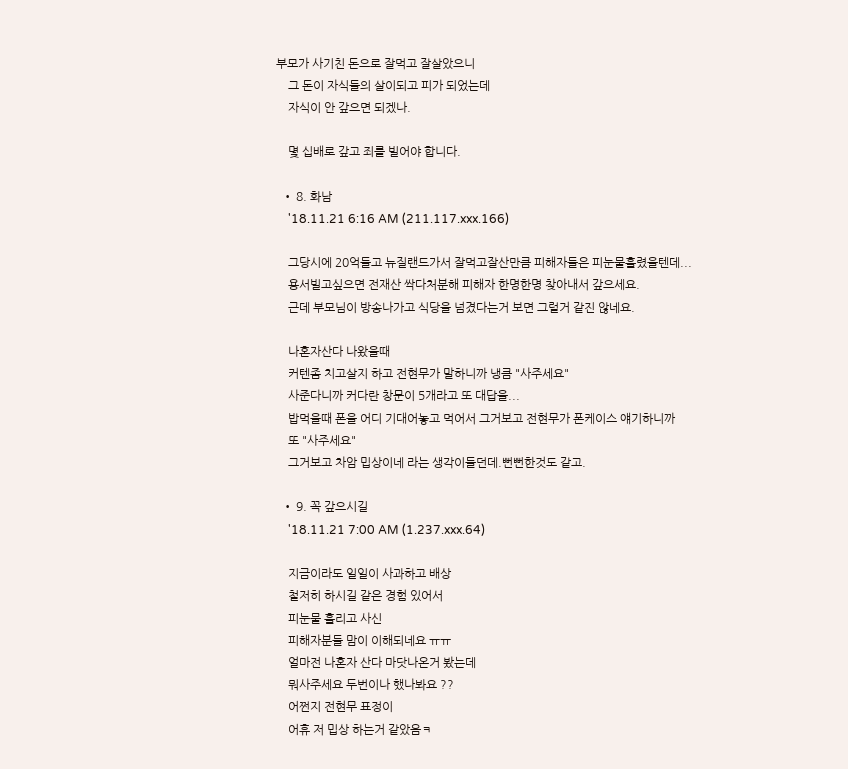부모가 사기친 돈으로 잘먹고 잘살았으니
    그 돈이 자식들의 살이되고 피가 되었는데
    자식이 안 갚으면 되겠나.

    몇 십배로 갚고 죄를 빌어야 합니다.

  • 8. 화남
    '18.11.21 6:16 AM (211.117.xxx.166)

    그당시에 20억들고 뉴질랜드가서 잘먹고잘산만큼 피해자들은 피눈물흘렸을텐데...
    용서빌고싶으면 전재산 싹다처분해 피해자 한명한명 찾아내서 갚으세요.
    근데 부모님이 방송나가고 식당을 넘겼다는거 보면 그럴거 같진 않네요.

    나혼자산다 나왔을때
    커텐좀 치고살지 하고 전현무가 말하니까 냉큼 "사주세요"
    사준다니까 커다란 창문이 5개라고 또 대답을...
    밥먹을때 폰을 어디 기대어놓고 먹어서 그거보고 전현무가 폰케이스 얘기하니까
    또 "사주세요"
    그거보고 차암 밉상이네 라는 생각이들던데.뻔뻔한것도 같고.

  • 9. 꼭 갚으시길
    '18.11.21 7:00 AM (1.237.xxx.64)

    지금이라도 일일이 사과하고 배상
    철저히 하시길 같은 경험 있어서
    피눈물 흘리고 사신
    피해자분들 맘이 이해되네요 ㅠㅠ
    얼마전 나혼자 산다 마닷나온거 봤는데
    뭐사주세요 두번이나 했나봐요 ??
    어쩐지 전현무 표정이
    어휴 저 밉상 하는거 같았음ㅋ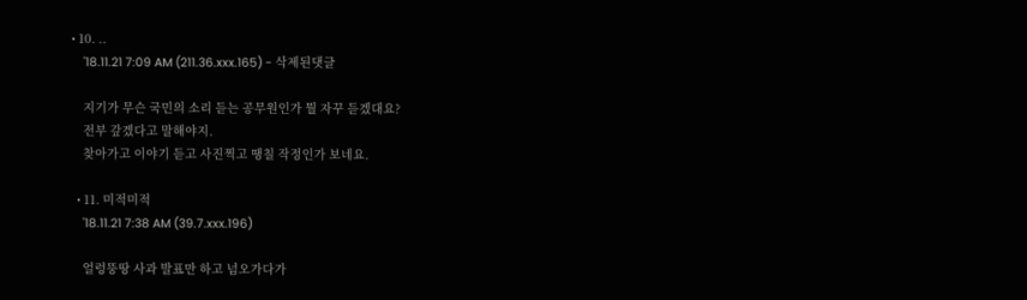• 10. ..
    '18.11.21 7:09 AM (211.36.xxx.165) - 삭제된댓글

    지기가 무슨 국민의 소리 듣는 공무원인가 뭘 자꾸 듣겠대요?
    전부 갚겠다고 말해야지.
    찾아가고 이야기 듣고 사진찍고 땡칠 작정인가 보네요.

  • 11. 미적미적
    '18.11.21 7:38 AM (39.7.xxx.196)

    얼렁뚱땅 사과 발표만 하고 넘오가다가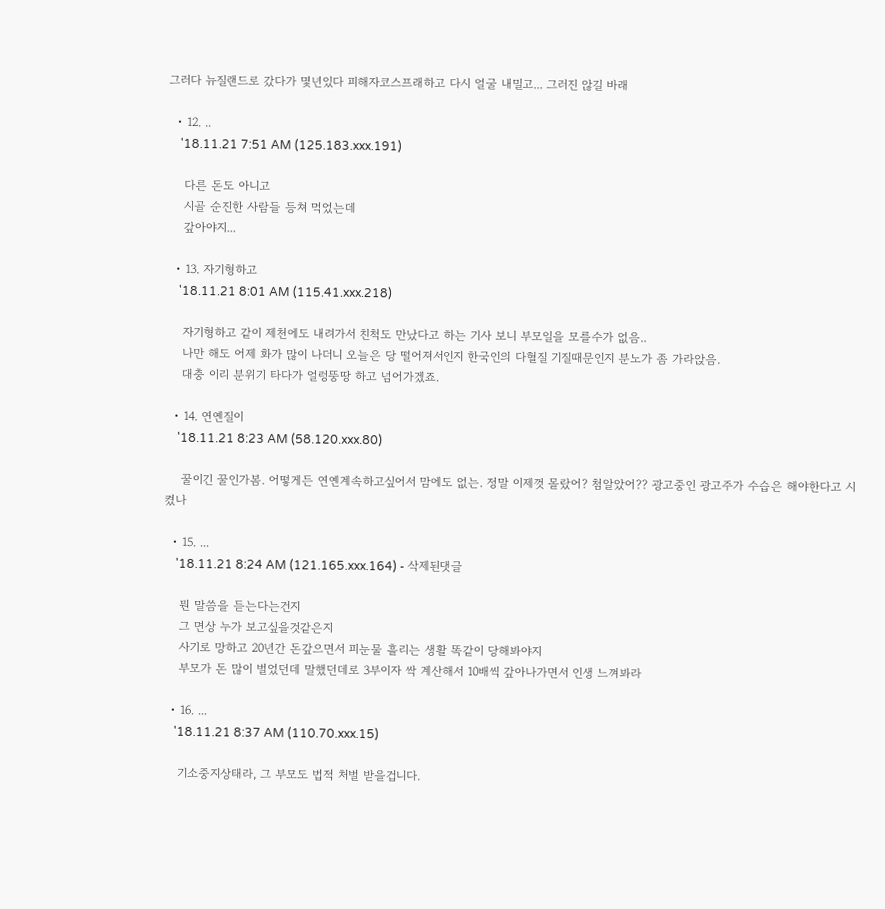그러다 뉴질랜드로 갔다가 몇년있다 피해자코스프래하고 다시 얼굴 내밀고... 그러진 않길 바래

  • 12. ..
    '18.11.21 7:51 AM (125.183.xxx.191)

    다른 돈도 아니고
    시골 순진한 사람들 등쳐 먹었는데
    갚아야지...

  • 13. 자기형하고
    '18.11.21 8:01 AM (115.41.xxx.218)

    자기형하고 같이 제천에도 내려가서 친척도 만났다고 하는 기사 보니 부모일을 모를수가 없음..
    나만 해도 어제 화가 많이 나더니 오늘은 당 떨어져서인지 한국인의 다혈질 기질때문인지 분노가 좀 가라앉음.
    대충 이리 분위기 타다가 얼렁뚱땅 하고 넘어가겠죠.

  • 14. 연옌질이
    '18.11.21 8:23 AM (58.120.xxx.80)

    꿀이긴 꿀인가봄. 어떻게든 연옌계속하고싶어서 맘에도 없는. 정말 이제껏 몰랐어? 첨알았어?? 광고중인 광고주가 수습은 해야한다고 시켰나

  • 15. ...
    '18.11.21 8:24 AM (121.165.xxx.164) - 삭제된댓글

    뭔 말씀을 듣는다는건지
    그 면상 누가 보고싶을것같은지
    사기로 망하고 20년간 돈갚으면서 피눈물 흘리는 생활 똑같이 당해봐야지
    부모가 돈 많이 벌었던데 말했던데로 3부이자 싹 계산해서 10배씩 갚아나가면서 인생 느껴봐라

  • 16. ...
    '18.11.21 8:37 AM (110.70.xxx.15)

    기소중지상태라, 그 부모도 법적 처벌 받을겁니다.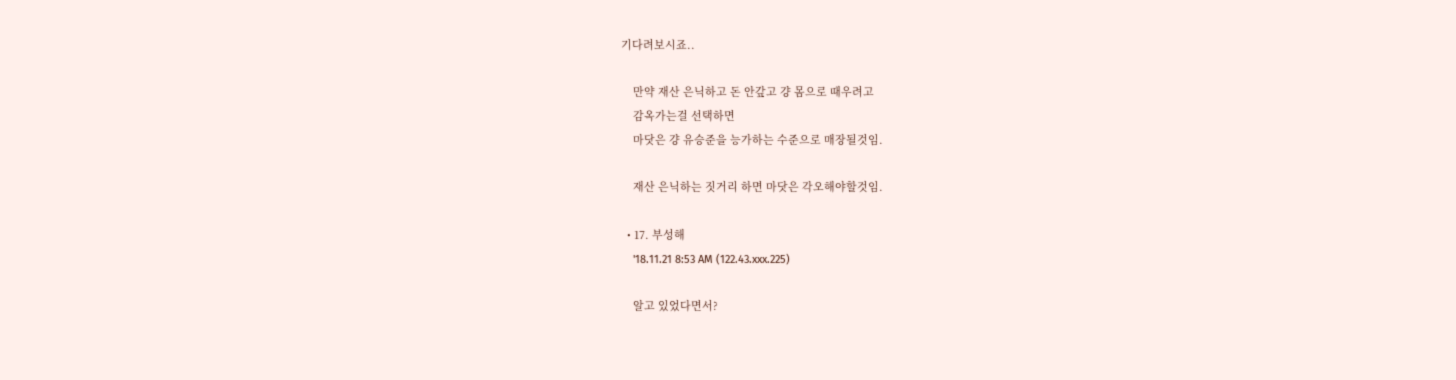기다려보시죠..

    만약 재산 은닉하고 돈 안갚고 걍 몸으로 때우려고
    감옥가는걸 선택하면
    마닷은 걍 유승준을 능가하는 수준으로 매장될것임.

    재산 은닉하는 짓거리 하면 마닷은 각오해야할것임.

  • 17. 부성해
    '18.11.21 8:53 AM (122.43.xxx.225)

    알고 있었다면서?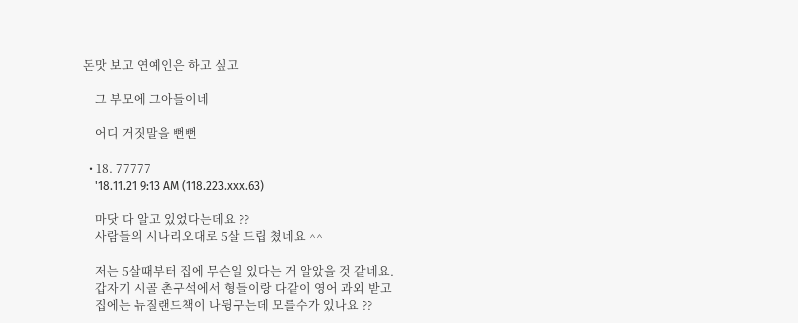돈맛 보고 연예인은 하고 싶고

    그 부모에 그아들이네

    어디 거짓말을 뻔뻔

  • 18. 77777
    '18.11.21 9:13 AM (118.223.xxx.63)

    마닷 다 알고 있었다는데요 ??
    사람들의 시나리오대로 5살 드립 쳤네요 ^^

    저는 5살때부터 집에 무슨일 있다는 거 알았을 것 같네요.
    갑자기 시골 촌구석에서 형들이랑 다같이 영어 과외 받고
    집에는 뉴질랜드책이 나뒹구는데 모를수가 있나요 ??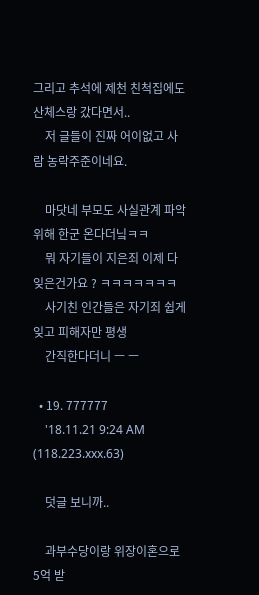그리고 추석에 제천 친척집에도 산체스랑 갔다면서..
    저 글들이 진짜 어이없고 사람 농락주준이네요.

    마닷네 부모도 사실관계 파악 위해 한군 온다더닠ㅋㅋ
    뭐 자기들이 지은죄 이제 다 잊은건가요 ? ㅋㅋㅋㅋㅋㅋㅋ
    사기친 인간들은 자기죄 쉽게 잊고 피해자만 평생
    간직한다더니 ㅡ ㅡ

  • 19. 777777
    '18.11.21 9:24 AM (118.223.xxx.63)

    덧글 보니까..

    과부수당이랑 위장이혼으로 5억 받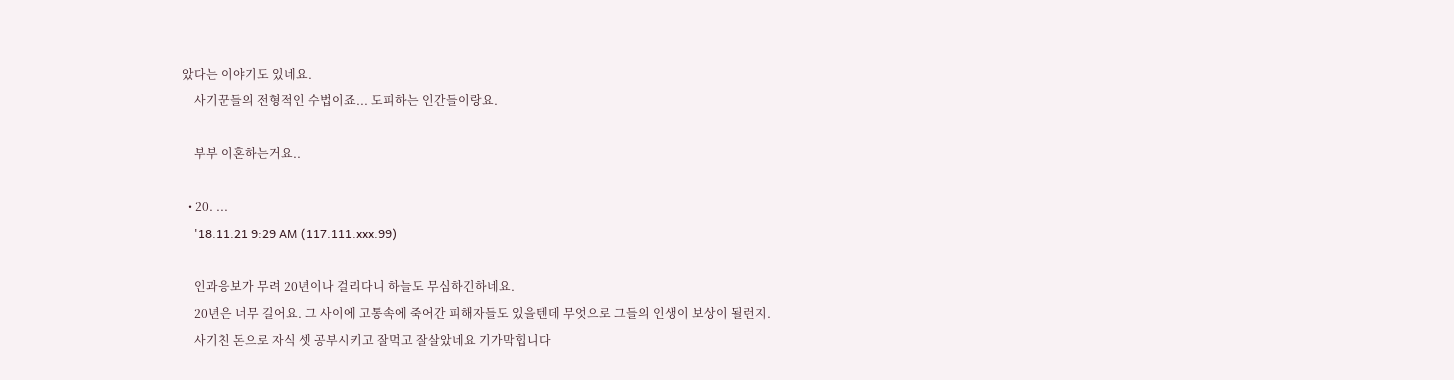았다는 이야기도 있네요.
    사기꾼들의 전형적인 수법이죠... 도피하는 인간들이랑요.

    부부 이혼하는거요..

  • 20. ...
    '18.11.21 9:29 AM (117.111.xxx.99)

    인과응보가 무려 20년이나 걸리다니 하늘도 무심하긴하네요.
    20년은 너무 길어요. 그 사이에 고통속에 죽어간 피해자들도 있을텐데 무엇으로 그들의 인생이 보상이 될런지.
    사기친 돈으로 자식 셋 공부시키고 잘먹고 잘살았네요 기가막힙니다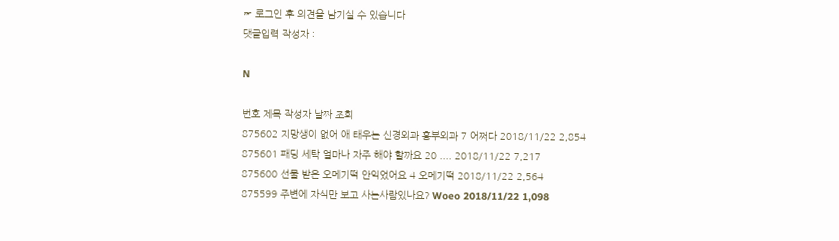☞ 로그인 후 의견을 남기실 수 있습니다
댓글입력 작성자 :

N

번호 제목 작성자 날짜 조회
875602 지망생이 없어 애 태우는 신경외과 흉부외과 7 어쩌다 2018/11/22 2,854
875601 패딩 세탁 얼마나 자주 해야 할까요 20 .... 2018/11/22 7,217
875600 선물 받은 오메기떡 안익었어요 4 오메기떡 2018/11/22 2,564
875599 주변에 자식만 보고 사는사람있나요? Woeo 2018/11/22 1,098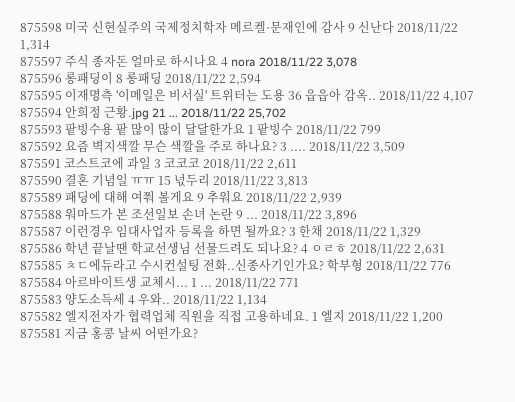875598 미국 신현실주의 국제정치학자 메르켈·문재인에 감사 9 신난다 2018/11/22 1,314
875597 주식 종자돈 얼마로 하시나요 4 nora 2018/11/22 3,078
875596 롱패딩이 8 롱패딩 2018/11/22 2,594
875595 이재명측 '이메일은 비서실' 트위터는 도용 36 읍읍아 감옥.. 2018/11/22 4,107
875594 안희정 근황.jpg 21 ... 2018/11/22 25,702
875593 팥빙수용 팥 많이 많이 달달한가요 1 팥빙수 2018/11/22 799
875592 요즘 벽지색깔 무슨 색깔을 주로 하나요? 3 .... 2018/11/22 3,509
875591 코스트코에 과일 3 코코코 2018/11/22 2,611
875590 결혼 기념일 ㅠㅠ 15 넋두리 2018/11/22 3,813
875589 패딩에 대해 여쭤 볼게요 9 추워요 2018/11/22 2,939
875588 워마드가 본 조선일보 손녀 논란 9 ... 2018/11/22 3,896
875587 이런경우 임대사업자 등록을 하면 될까요? 3 한채 2018/11/22 1,329
875586 학년 끝날땐 학교선생님 선물드려도 되나요? 4 ㅇㄹㅎ 2018/11/22 2,631
875585 ㅊㄷ에듀라고 수시컨설팅 전화..신종사기인가요? 학부형 2018/11/22 776
875584 아르바이트생 교체시... 1 ... 2018/11/22 771
875583 양도소득세 4 우와.. 2018/11/22 1,134
875582 엘지전자가 협력업체 직원을 직접 고용하네요. 1 엘지 2018/11/22 1,200
875581 지금 홍콩 날씨 어떤가요?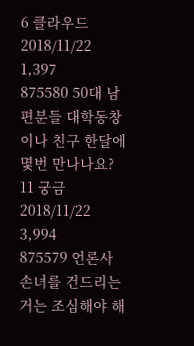6 클라우드 2018/11/22 1,397
875580 50대 남편분들 대학동창 이나 친구 한달에 몇번 만나나요? 11 궁금 2018/11/22 3,994
875579 언론사 손녀를 건드리는 거는 조심해야 해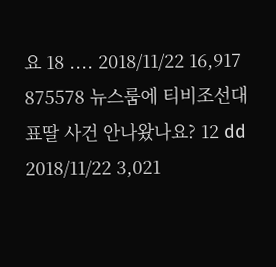요 18 .... 2018/11/22 16,917
875578 뉴스룸에 티비조선대표딸 사건 안나왔나요? 12 dd 2018/11/22 3,021